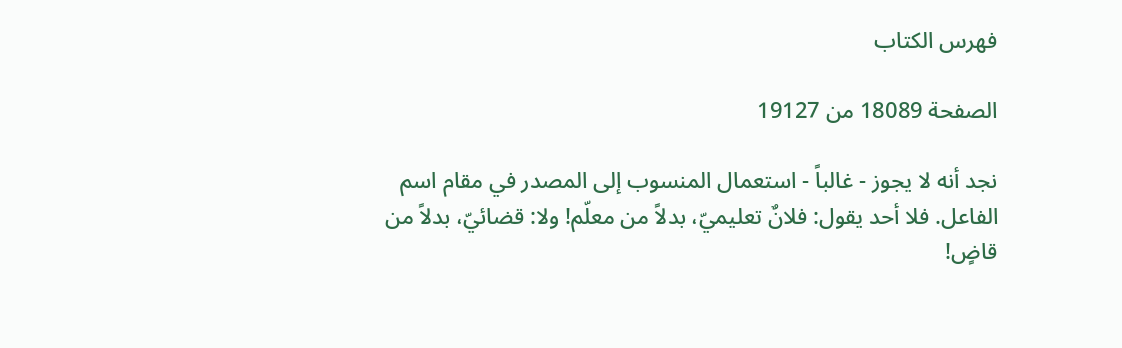فهرس الكتاب

الصفحة 18089 من 19127

نجد أنه لا يجوز - غالباً - استعمال المنسوب إلى المصدر في مقام اسم الفاعل. فلا أحد يقول: فلانٌ تعليميّ، بدلاً من معلّم! ولا: قضائيّ، بدلاً من قاضٍ!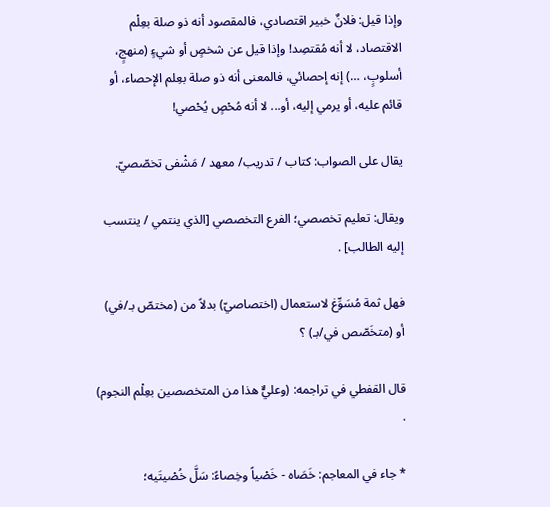وإذا قيل: فلانٌ خبير اقتصادي، فالمقصود أنه ذو صلة بعِلْم الاقتصاد، لا أنه مُقتصِد! وإذا قيل عن شخصٍ أو شيءٍ (منهجٍ، أسلوبٍ، …) إنه إحصائي، فالمعنى أنه ذو صلة بعِلم الإحصاء، أو قائم عليه، أو يرمي إليه، أو... لا أنه مُحْصٍ يُحْصي!

يقال على الصواب: كتاب / تدريب/ معهد / مَشْفى تخصّصيّ.

ويقال: تعليم تخصصي؛ الفرع التخصصي [الذي ينتمي / ينتسب إليه الطالب] .

فهل ثمة مُسَوِّغ لاستعمال (اختصاصيّ) بدلاً من (مختصّ بـ/في) أو (متخَصّص في/بـ) ؟

قال القفطي في تراجمه: (وعليٌّ هذا من المتخصصين بعِلْم النجوم) .

* جاء في المعاجم: خَصَاه - خَصْياً وخِصاءً: سَلَّ خُصْيتَيه؛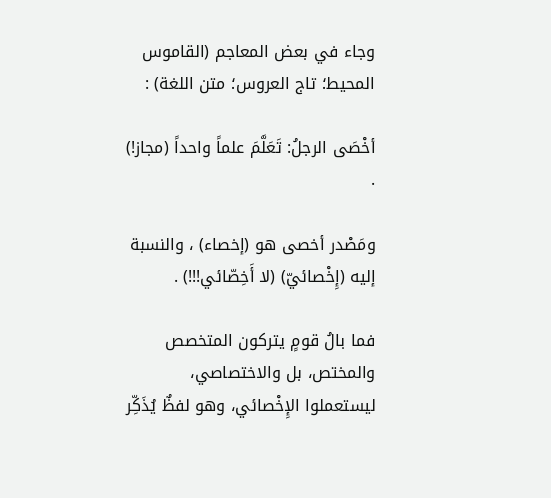وجاء في بعض المعاجم (القاموس المحيط؛ تاج العروس؛ متن اللغة) :

أخْصَى الرجلُ: تَعَلَّمَ علماً واحداً (مجاز!) .

ومَصْدر أخصى هو (إخصاء) ، والنسبة إليه (إِخْصائيّ) (لا أَخِصّائي!!!) .

فما بالُ قومٍ يتركون المتخصص والمختص، بل والاختصاصي، ليستعملوا الإِخْصائي، وهو لفظٌ يُذَكِّر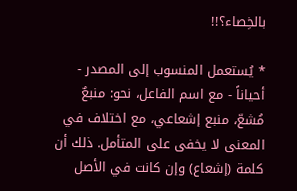بالخِصاء؟!!

* يُستعمل المنسوب إلى المصدر - أحياناً - مع اسم الفاعل، نحو: منبعٌ مُشعّ، منبع إشعاعي، مع اختلاف في المعنى لا يخفى على المتأمل. ذلك أن كلمة (إشعاع) وإن كانت في الأصل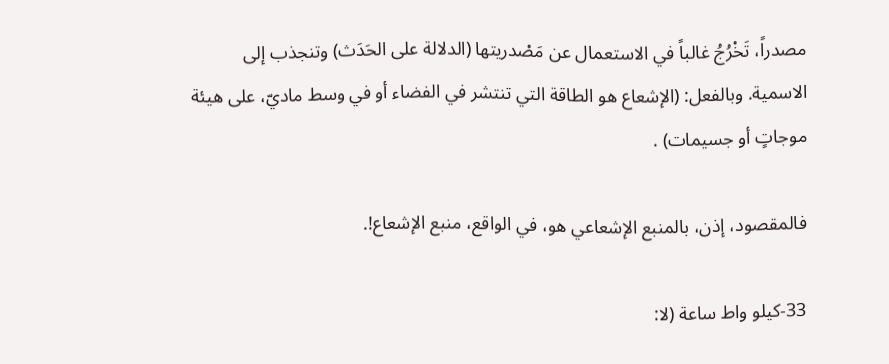مصدراً، تَخْرُجُ غالباً في الاستعمال عن مَصْدريتها (الدلالة على الحَدَث) وتنجذب إلى الاسمية. وبالفعل: (الإشعاع هو الطاقة التي تنتشر في الفضاء أو في وسط ماديّ، على هيئة موجاتٍ أو جسيمات) .

فالمقصود، إذن، بالمنبع الإشعاعي هو، في الواقع، منبع الإشعاع!.

33-كيلو واط ساعة (لا: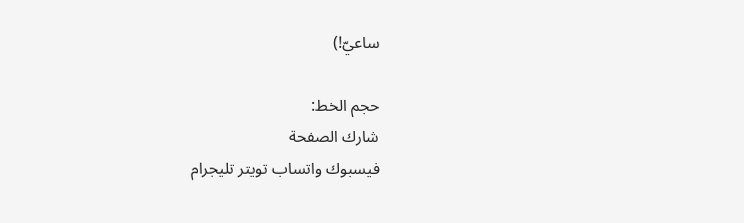ساعيّ!)

حجم الخط:
شارك الصفحة
فيسبوك واتساب تويتر تليجرام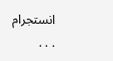انستجرام
. . .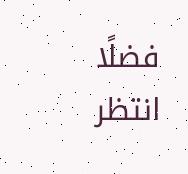فضلًا انتظر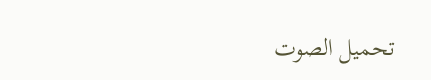تحميل الصوت